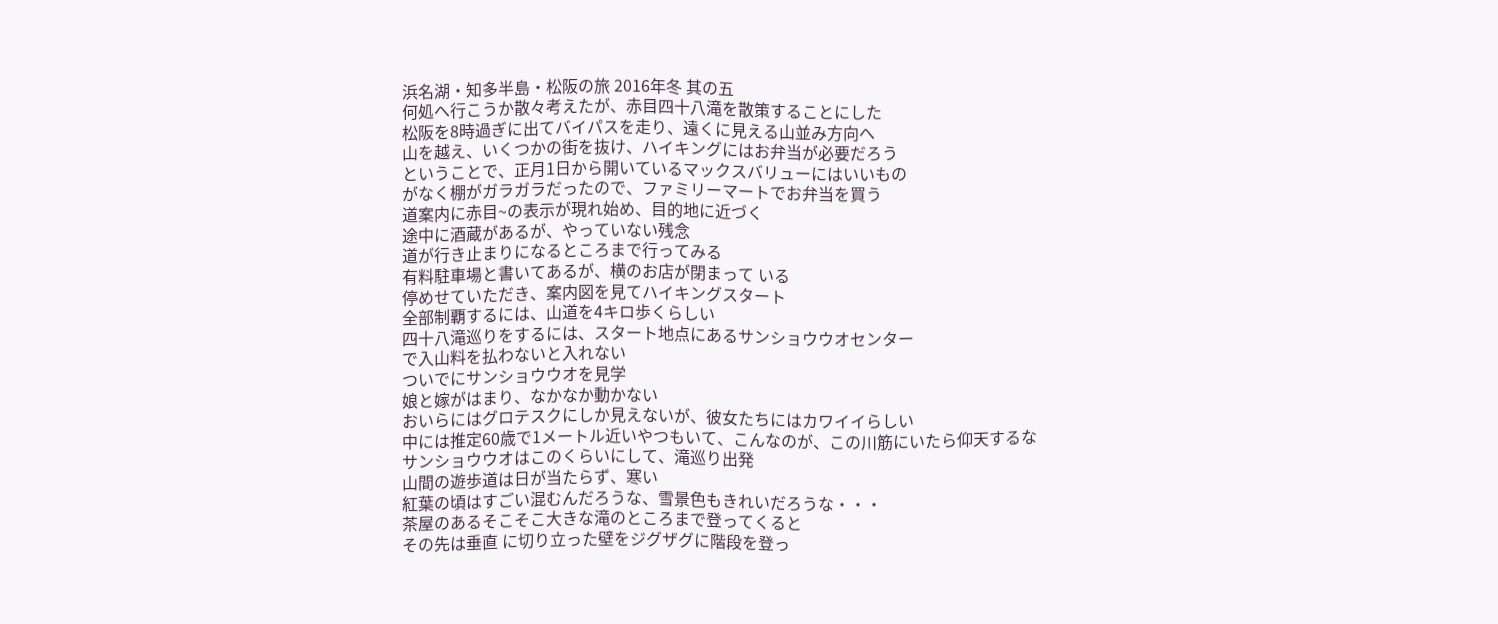浜名湖・知多半島・松阪の旅 2016年冬 其の五
何処へ行こうか散々考えたが、赤目四十八滝を散策することにした
松阪を8時過ぎに出てバイパスを走り、遠くに見える山並み方向へ
山を越え、いくつかの街を抜け、ハイキングにはお弁当が必要だろう
ということで、正月1日から開いているマックスバリューにはいいもの
がなく棚がガラガラだったので、ファミリーマートでお弁当を買う
道案内に赤目~の表示が現れ始め、目的地に近づく
途中に酒蔵があるが、やっていない残念
道が行き止まりになるところまで行ってみる
有料駐車場と書いてあるが、横のお店が閉まって いる
停めせていただき、案内図を見てハイキングスタート
全部制覇するには、山道を4キロ歩くらしい
四十八滝巡りをするには、スタート地点にあるサンショウウオセンター
で入山料を払わないと入れない
ついでにサンショウウオを見学
娘と嫁がはまり、なかなか動かない
おいらにはグロテスクにしか見えないが、彼女たちにはカワイイらしい
中には推定60歳で1メートル近いやつもいて、こんなのが、この川筋にいたら仰天するな
サンショウウオはこのくらいにして、滝巡り出発
山間の遊歩道は日が当たらず、寒い
紅葉の頃はすごい混むんだろうな、雪景色もきれいだろうな・・・
茶屋のあるそこそこ大きな滝のところまで登ってくると
その先は垂直 に切り立った壁をジグザグに階段を登っ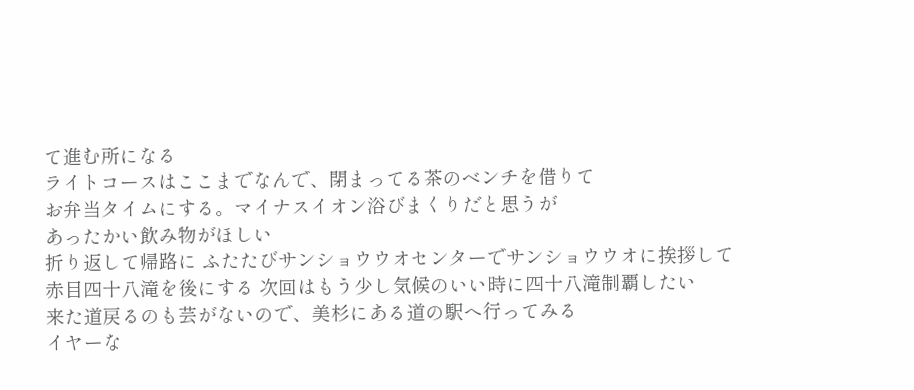て進む所になる
ライトコースはここまでなんで、閉まってる茶のベンチを借りて
お弁当タイムにする。マイナスイオン浴びまくりだと思うが
あったかい飲み物がほしい
折り返して帰路に ふたたびサンショウウオセンターでサンショウウオに挨拶して
赤目四十八滝を後にする 次回はもう少し気候のいい時に四十八滝制覇したい
来た道戻るのも芸がないので、美杉にある道の駅へ行ってみる
イヤーな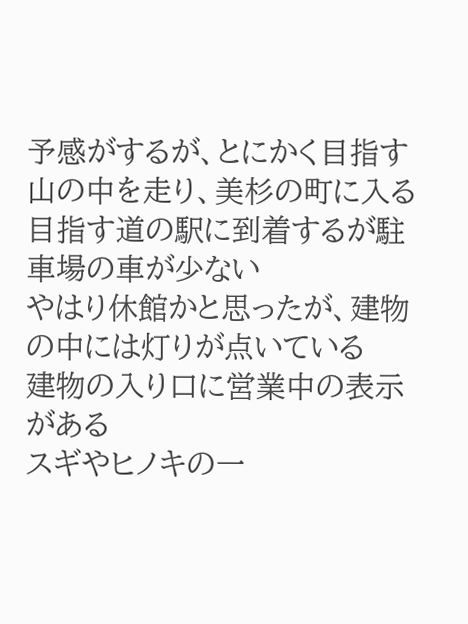予感がするが、とにかく目指す
山の中を走り、美杉の町に入る 目指す道の駅に到着するが駐車場の車が少ない
やはり休館かと思ったが、建物の中には灯りが点いている
建物の入り口に営業中の表示がある
スギやヒノキの一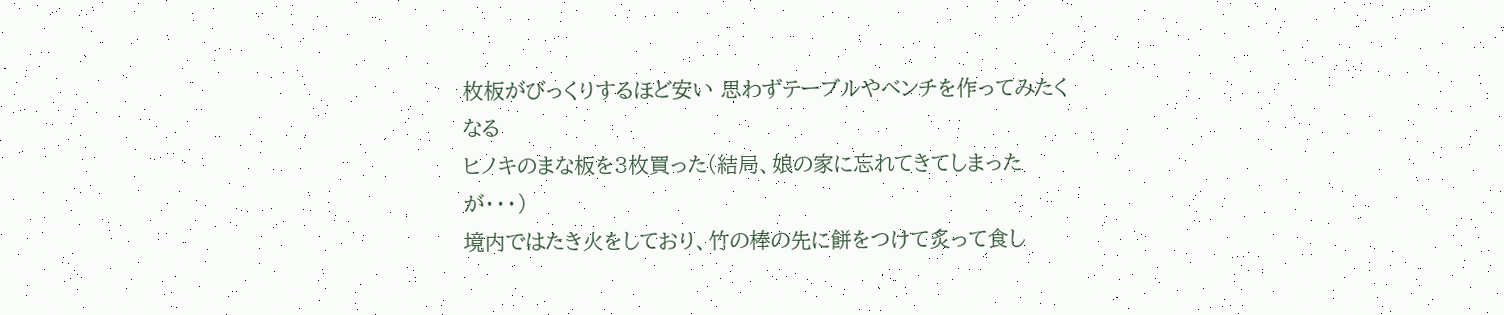枚板がびっくりするほど安い 思わずテーブルやベンチを作ってみたくなる
ヒノキのまな板を3枚買った(結局、娘の家に忘れてきてしまったが・・・)
境内ではたき火をしており、竹の棒の先に餅をつけて炙って食し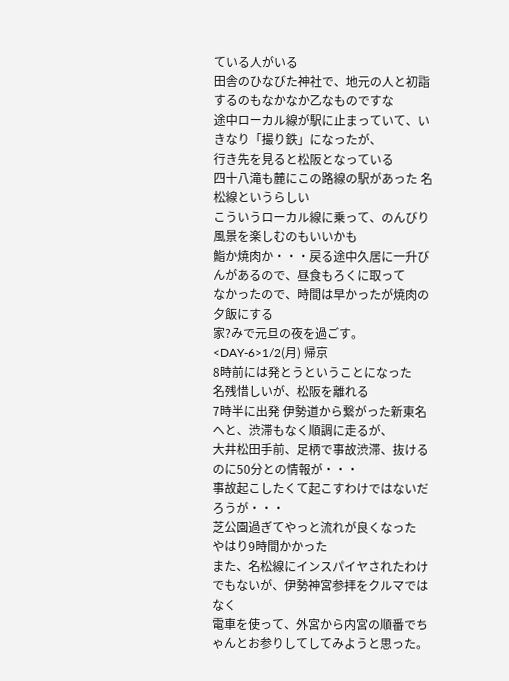ている人がいる
田舎のひなびた神社で、地元の人と初詣するのもなかなか乙なものですな
途中ローカル線が駅に止まっていて、いきなり「撮り鉄」になったが、
行き先を見ると松阪となっている
四十八滝も麓にこの路線の駅があった 名松線というらしい
こういうローカル線に乗って、のんびり風景を楽しむのもいいかも
鮨か焼肉か・・・戻る途中久居に一升びんがあるので、昼食もろくに取って
なかったので、時間は早かったが焼肉の夕飯にする
家?みで元旦の夜を過ごす。
<DAY-6>1/2(月) 帰京
8時前には発とうということになった
名残惜しいが、松阪を離れる
7時半に出発 伊勢道から繋がった新東名へと、渋滞もなく順調に走るが、
大井松田手前、足柄で事故渋滞、抜けるのに50分との情報が・・・
事故起こしたくて起こすわけではないだろうが・・・
芝公園過ぎてやっと流れが良くなった
やはり9時間かかった
また、名松線にインスパイヤされたわけでもないが、伊勢神宮参拝をクルマではなく
電車を使って、外宮から内宮の順番でちゃんとお参りしてしてみようと思った。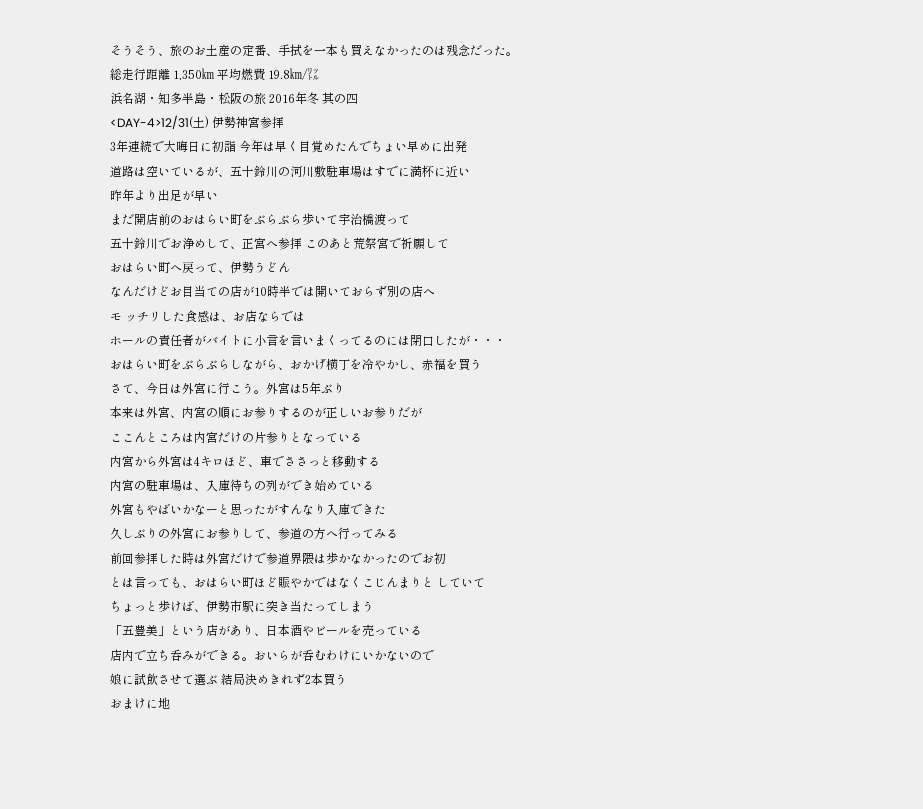そうそう、旅のお土産の定番、手拭を一本も買えなかったのは残念だった。
総走行距離 1,350㎞ 平均燃費 19.8㎞/㍑
浜名湖・知多半島・松阪の旅 2016年冬 其の四
<DAY-4>12/31(土) 伊勢神宮参拝
3年連続で大晦日に初詣 今年は早く目覚めたんでちょい早めに出発
道路は空いているが、五十鈴川の河川敷駐車場はすでに満杯に近い
昨年より出足が早い
まだ開店前のおはらい町をぶらぶら歩いて宇治橋渡って
五十鈴川でお浄めして、正宮へ参拝 このあと荒祭宮で祈願して
おはらい町へ戻って、伊勢うどん
なんだけどお目当ての店が10時半では開いておらず別の店へ
モ ッチリした食感は、お店ならでは
ホールの責任者がバイトに小言を言いまくってるのには閉口したが・・・
おはらい町をぶらぶらしながら、おかげ横丁を冷やかし、赤福を買う
さて、今日は外宮に行こう。外宮は5年ぶり
本来は外宮、内宮の順にお参りするのが正しいお参りだが
ここんところは内宮だけの片参りとなっている
内宮から外宮は4キロほど、車でささっと移動する
内宮の駐車場は、入庫待ちの列ができ始めている
外宮もやばいかなーと思ったがすんなり入庫できた
久しぶりの外宮にお参りして、参道の方へ行ってみる
前回参拝した時は外宮だけで参道界隈は歩かなかったのでお初
とは言っても、おはらい町ほど賑やかではなくこじんまりと していて
ちょっと歩けば、伊勢市駅に突き当たってしまう
「五豊美」という店があり、日本酒やビールを売っている
店内で立ち呑みができる。おいらが呑むわけにいかないので
娘に試飲させて選ぶ 結局決めきれず2本買う
おまけに地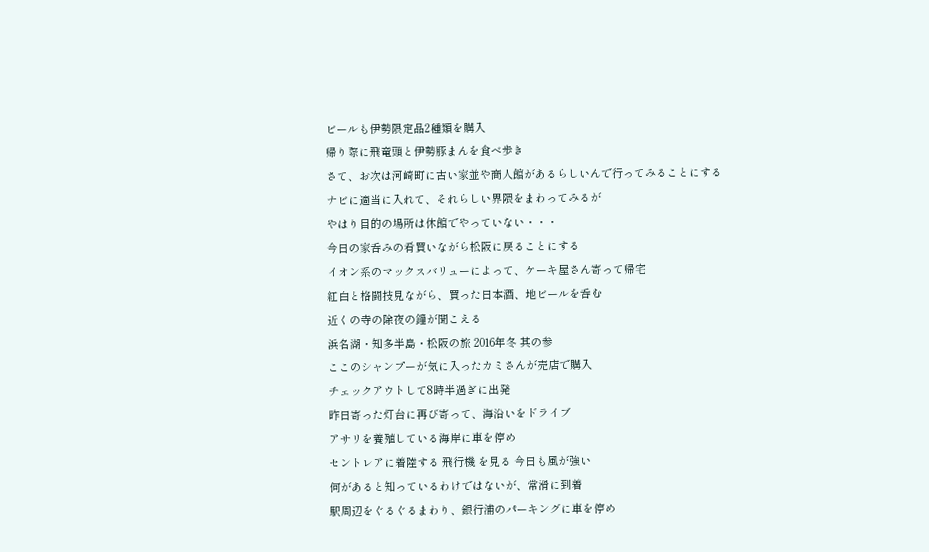ビールも伊勢限定品2種類を購入
帰り際に飛竜頭と伊勢豚まんを食べ歩き
さて、お次は河崎町に古い家並や商人館があるらしいんで行ってみることにする
ナビに適当に入れて、それらしい界隈をまわってみるが
やはり目的の場所は休館でやっていない・・・
今日の家呑みの肴買いながら松阪に戻ることにする
イオン系のマックスバリューによって、ケーキ屋さん寄って帰宅
紅白と格闘技見ながら、買った日本酒、地ビールを呑む
近くの寺の除夜の鐘が聞こえる
浜名湖・知多半島・松阪の旅 2016年冬 其の参
ここのシャンプーが気に入ったカミさんが売店で購入
チェックアウトして8時半過ぎに出発
昨日寄った灯台に再び寄って、海沿いをドライブ
アサリを養殖している海岸に車を停め
セントレアに着陸する 飛行機 を見る 今日も風が強い
何があると知っているわけではないが、常滑に到着
駅周辺をぐるぐるまわり、銀行浦のパーキングに車を停め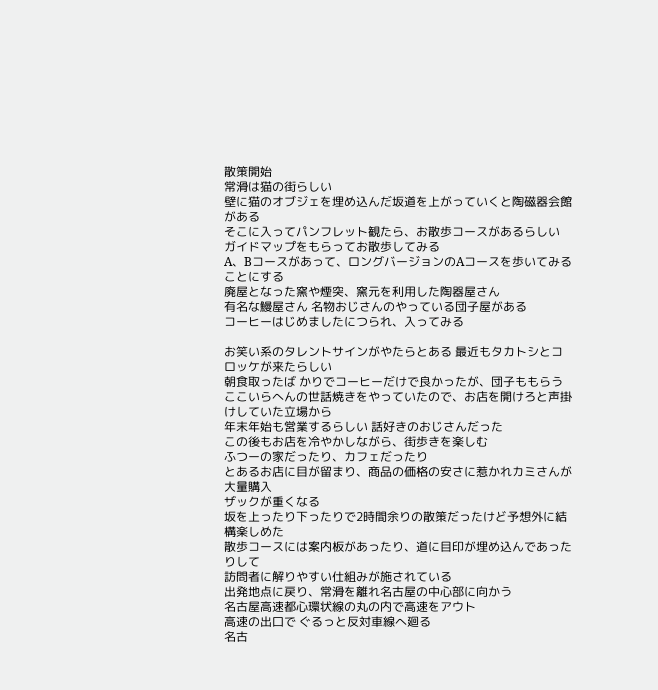散策開始
常滑は猫の街らしい
壁に猫のオブジェを埋め込んだ坂道を上がっていくと陶磁器会館がある
そこに入ってパンフレット観たら、お散歩コースがあるらしい
ガイドマップをもらってお散歩してみる
A、Bコースがあって、ロングバージョンのAコースを歩いてみることにする
廃屋となった窯や煙突、窯元を利用した陶器屋さん
有名な鰻屋さん 名物おじさんのやっている団子屋がある
コーヒーはじめましたにつられ、入ってみる

お笑い系のタレントサインがやたらとある 最近もタカトシとコロッケが来たらしい
朝食取ったば かりでコーヒーだけで良かったが、団子ももらう
ここいらへんの世話焼きをやっていたので、お店を開けろと声掛けしていた立場から
年末年始も営業するらしい 話好きのおじさんだった
この後もお店を冷やかしながら、街歩きを楽しむ
ふつーの家だったり、カフェだったり
とあるお店に目が留まり、商品の価格の安さに惹かれカミさんが大量購入
ザックが重くなる
坂を上ったり下ったりで2時間余りの散策だったけど予想外に結構楽しめた
散歩コースには案内板があったり、道に目印が埋め込んであったりして
訪問者に解りやすい仕組みが施されている
出発地点に戻り、常滑を離れ名古屋の中心部に向かう
名古屋高速都心環状線の丸の内で高速をアウト
高速の出口で ぐるっと反対車線へ廻る
名古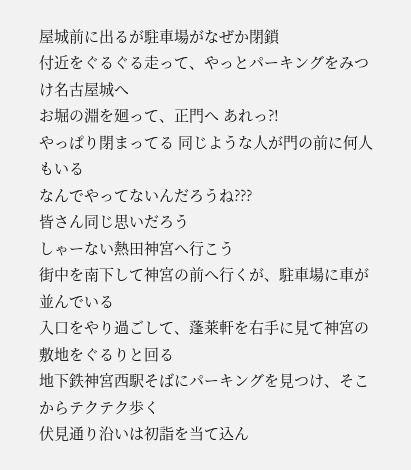屋城前に出るが駐車場がなぜか閉鎖
付近をぐるぐる走って、やっとパーキングをみつけ名古屋城へ
お堀の淵を廻って、正門へ あれっ?!
やっぱり閉まってる 同じような人が門の前に何人もいる
なんでやってないんだろうね???
皆さん同じ思いだろう
しゃーない熱田神宮へ行こう
街中を南下して神宮の前へ行くが、駐車場に車が並んでいる
入口をやり過ごして、蓬莱軒を右手に見て神宮の敷地をぐるりと回る
地下鉄神宮西駅そばにパーキングを見つけ、そこからテクテク歩く
伏見通り沿いは初詣を当て込ん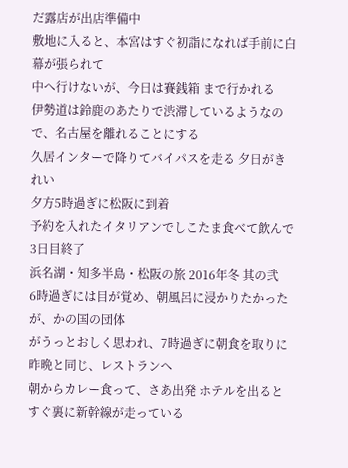だ露店が出店準備中
敷地に入ると、本宮はすぐ初詣になれば手前に白幕が張られて
中へ行けないが、今日は賽銭箱 まで行かれる
伊勢道は鈴鹿のあたりで渋滞しているようなので、名古屋を離れることにする
久居インターで降りてバイパスを走る 夕日がきれい
夕方5時過ぎに松阪に到着
予約を入れたイタリアンでしこたま食べて飲んで3日目終了
浜名湖・知多半島・松阪の旅 2016年冬 其の弐
6時過ぎには目が覚め、朝風呂に浸かりたかったが、かの国の団体
がうっとおしく思われ、7時過ぎに朝食を取りに昨晩と同じ、レストランへ
朝からカレー食って、さあ出発 ホテルを出るとすぐ裏に新幹線が走っている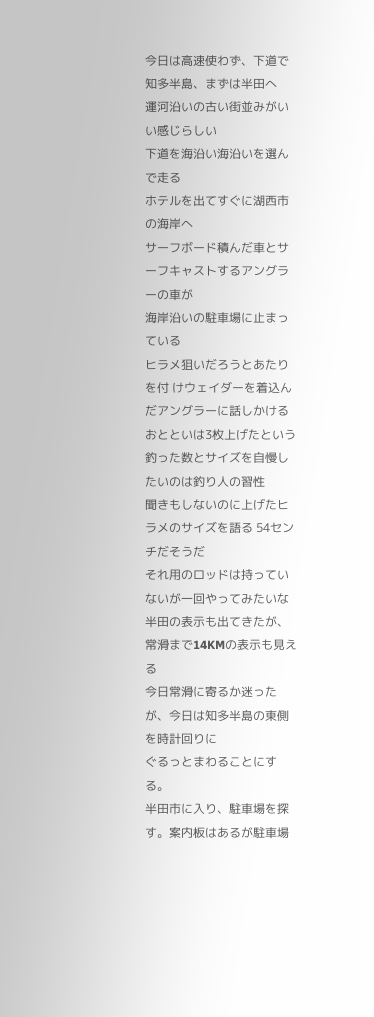今日は高速使わず、下道で知多半島、まずは半田へ
運河沿いの古い街並みがいい感じらしい
下道を海沿い海沿いを選んで走る
ホテルを出てすぐに湖西市の海岸へ
サーフボード積んだ車とサーフキャストするアングラーの車が
海岸沿いの駐車場に止まっている
ヒラメ狙いだろうとあたりを付 けウェイダーを着込んだアングラーに話しかける
おとといは3枚上げたという
釣った数とサイズを自慢したいのは釣り人の習性
聞きもしないのに上げたヒラメのサイズを語る 54センチだそうだ
それ用のロッドは持っていないが一回やってみたいな
半田の表示も出てきたが、常滑まで14KMの表示も見える
今日常滑に寄るか迷ったが、今日は知多半島の東側を時計回りに
ぐるっとまわることにする。
半田市に入り、駐車場を探す。案内板はあるが駐車場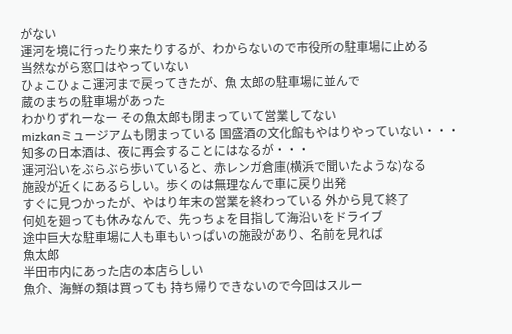がない
運河を境に行ったり来たりするが、わからないので市役所の駐車場に止める
当然ながら窓口はやっていない
ひょこひょこ運河まで戻ってきたが、魚 太郎の駐車場に並んで
蔵のまちの駐車場があった
わかりずれーなー その魚太郎も閉まっていて営業してない
mizkanミュージアムも閉まっている 国盛酒の文化館もやはりやっていない・・・
知多の日本酒は、夜に再会することにはなるが・・・
運河沿いをぶらぶら歩いていると、赤レンガ倉庫(横浜で聞いたような)なる
施設が近くにあるらしい。歩くのは無理なんで車に戻り出発
すぐに見つかったが、やはり年末の営業を終わっている 外から見て終了
何処を廻っても休みなんで、先っちょを目指して海沿いをドライブ
途中巨大な駐車場に人も車もいっぱいの施設があり、名前を見れば
魚太郎
半田市内にあった店の本店らしい
魚介、海鮮の類は買っても 持ち帰りできないので今回はスルー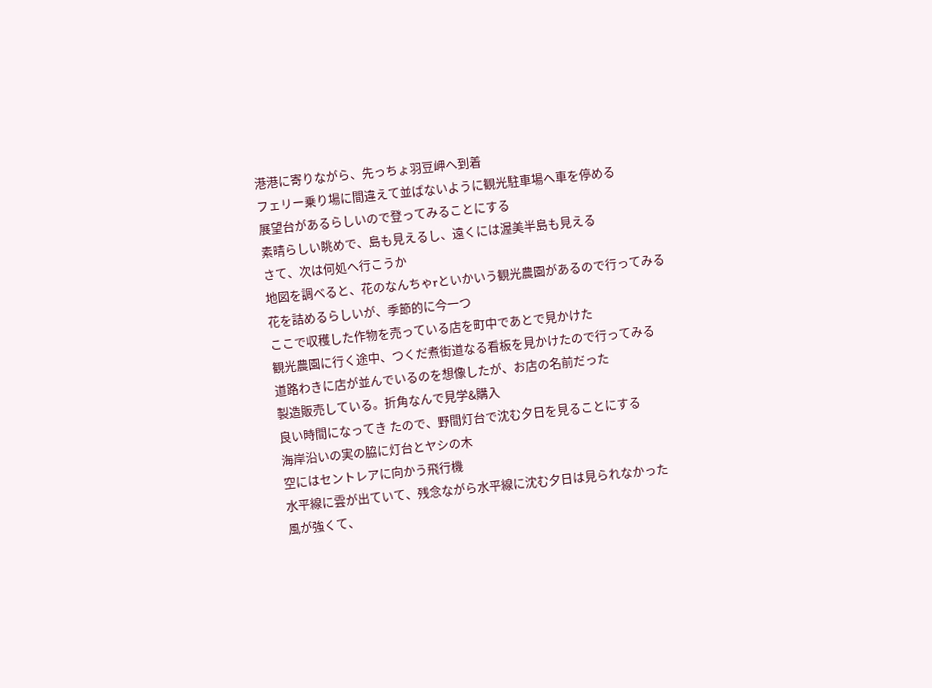港港に寄りながら、先っちょ羽豆岬へ到着
フェリー乗り場に間違えて並ばないように観光駐車場へ車を停める
展望台があるらしいので登ってみることにする
素晴らしい眺めで、島も見えるし、遠くには渥美半島も見える
さて、次は何処へ行こうか
地図を調べると、花のなんちゃrといかいう観光農園があるので行ってみる
花を詰めるらしいが、季節的に今一つ
ここで収穫した作物を売っている店を町中であとで見かけた
観光農園に行く途中、つくだ煮街道なる看板を見かけたので行ってみる
道路わきに店が並んでいるのを想像したが、お店の名前だった
製造販売している。折角なんで見学&購入
良い時間になってき たので、野間灯台で沈む夕日を見ることにする
海岸沿いの実の脇に灯台とヤシの木
空にはセントレアに向かう飛行機
水平線に雲が出ていて、残念ながら水平線に沈む夕日は見られなかった
風が強くて、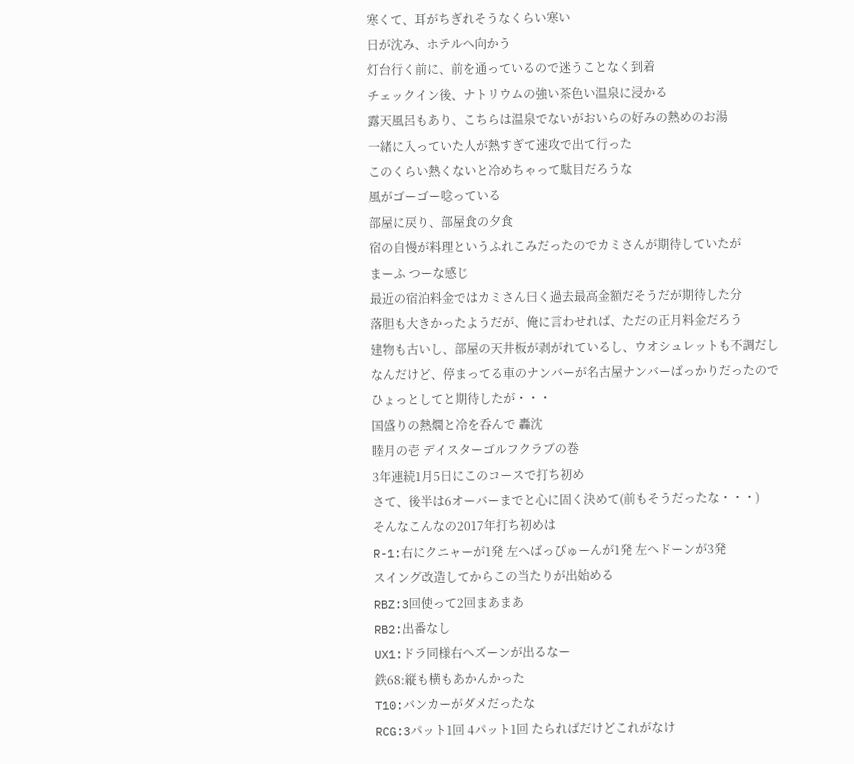寒くて、耳がちぎれそうなくらい寒い
日が沈み、ホテルへ向かう
灯台行く前に、前を通っているので迷うことなく到着
チェックイン後、ナトリウムの強い茶色い温泉に浸かる
露天風呂もあり、こちらは温泉でないがおいらの好みの熱めのお湯
一緒に入っていた人が熱すぎて速攻で出て行った
このくらい熱くないと冷めちゃって駄目だろうな
風がゴーゴー唸っている
部屋に戻り、部屋食の夕食
宿の自慢が料理というふれこみだったのでカミさんが期待していたが
まーふ つーな感じ
最近の宿泊料金ではカミさん曰く過去最高金額だそうだが期待した分
落胆も大きかったようだが、俺に言わせれば、ただの正月料金だろう
建物も古いし、部屋の天井板が剥がれているし、ウオシュレットも不調だし
なんだけど、停まってる車のナンバーが名古屋ナンバーばっかりだったので
ひょっとしてと期待したが・・・
国盛りの熱燗と冷を呑んで 轟沈
睦月の壱 デイスターゴルフクラブの巻
3年連続1月5日にこのコースで打ち初め
さて、後半は6オーバーまでと心に固く決めて(前もそうだったな・・・)
そんなこんなの2017年打ち初めは
R-1:右にクニャーが1発 左へばっぴゅーんが1発 左へドーンが3発
スイング改造してからこの当たりが出始める
RBZ:3回使って2回まあまあ
RB2:出番なし
UX1:ドラ同様右へズーンが出るなー
鉄68:縦も横もあかんかった
T10:バンカーがダメだったな
RCG:3パット1回 4パット1回 たらればだけどこれがなけ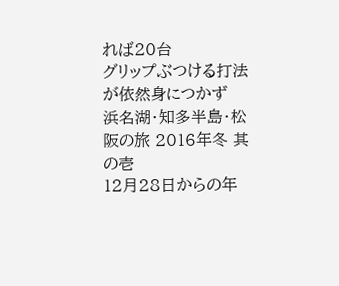れば20台
グリップぶつける打法が依然身につかず
浜名湖・知多半島・松阪の旅 2016年冬 其の壱
12月28日からの年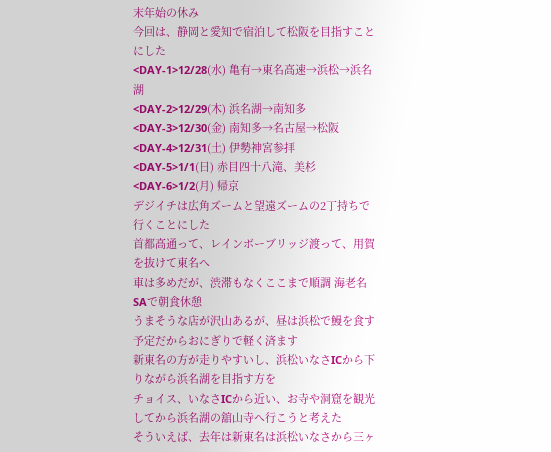末年始の休み
今回は、静岡と愛知で宿泊して松阪を目指すことにした
<DAY-1>12/28(水) 亀有→東名高速→浜松→浜名湖
<DAY-2>12/29(木) 浜名湖→南知多
<DAY-3>12/30(金) 南知多→名古屋→松阪
<DAY-4>12/31(土) 伊勢神宮参拝
<DAY-5>1/1(日) 赤目四十八滝、美杉
<DAY-6>1/2(月) 帰京
デジイチは広角ズームと望遠ズームの2丁持ちで行くことにした
首都高通って、レインボーブリッジ渡って、用賀を抜けて東名へ
車は多めだが、渋滞もなくここまで順調 海老名SAで朝食休憩
うまそうな店が沢山あるが、昼は浜松で鰻を食す予定だからおにぎりで軽く済ます
新東名の方が走りやすいし、浜松いなさICから下りながら浜名湖を目指す方を
チョイス、いなさICから近い、お寺や洞窟を観光してから浜名湖の舘山寺へ行こうと考えた
そういえば、去年は新東名は浜松いなさから三ヶ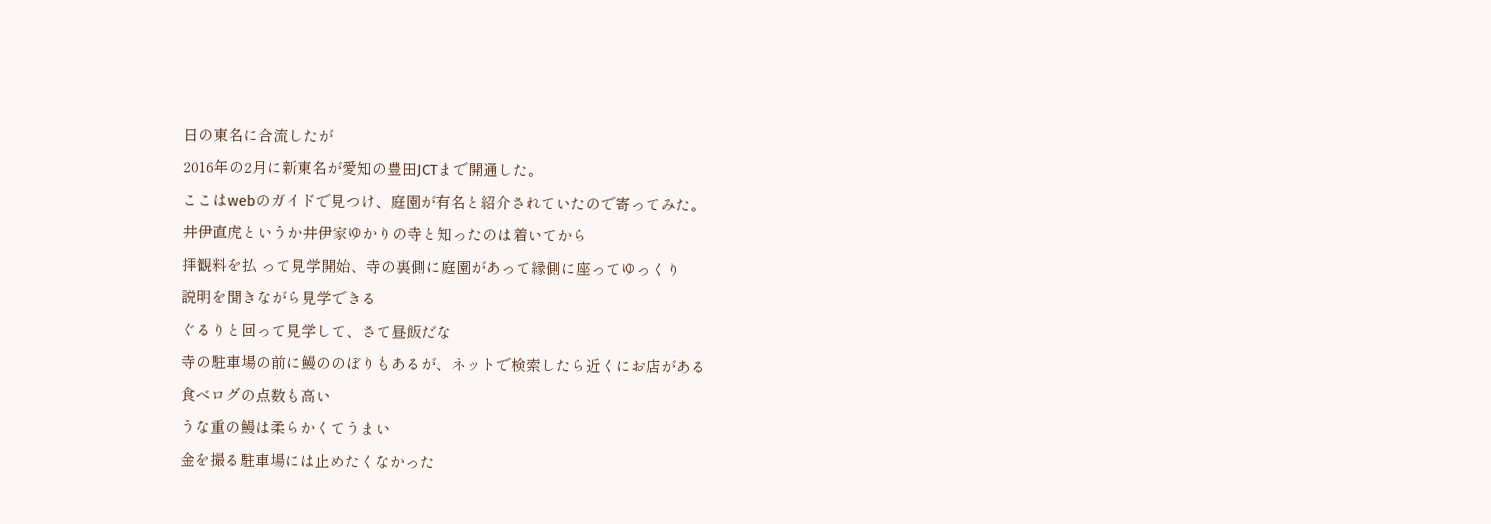日の東名に合流したが
2016年の2月に新東名が愛知の豊田JCTまで開通した。
ここはwebのガイドで見つけ、庭園が有名と紹介されていたので寄ってみた。
井伊直虎というか井伊家ゆかりの寺と知ったのは着いてから
拝観料を払 って見学開始、寺の裏側に庭園があって縁側に座ってゆっくり
説明を聞きながら見学できる
ぐるりと回って見学して、さて昼飯だな
寺の駐車場の前に鰻ののぼりもあるが、ネットで検索したら近くにお店がある
食べログの点数も高い
うな重の鰻は柔らかくてうまい
金を撮る駐車場には止めたくなかった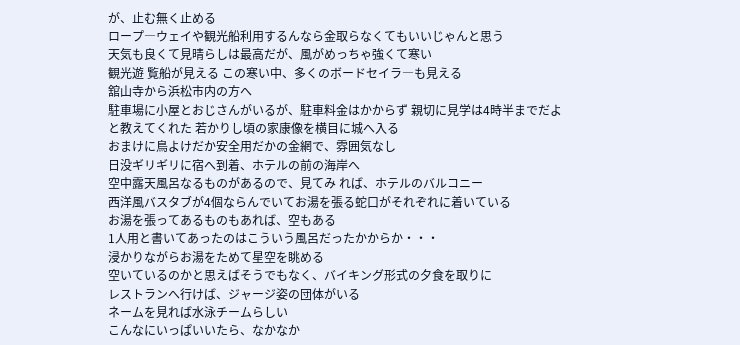が、止む無く止める
ロープ―ウェイや観光船利用するんなら金取らなくてもいいじゃんと思う
天気も良くて見晴らしは最高だが、風がめっちゃ強くて寒い
観光遊 覧船が見える この寒い中、多くのボードセイラ―も見える
舘山寺から浜松市内の方へ
駐車場に小屋とおじさんがいるが、駐車料金はかからず 親切に見学は4時半までだよ
と教えてくれた 若かりし頃の家康像を横目に城へ入る
おまけに鳥よけだか安全用だかの金網で、雰囲気なし
日没ギリギリに宿へ到着、ホテルの前の海岸へ
空中露天風呂なるものがあるので、見てみ れば、ホテルのバルコニー
西洋風バスタブが4個ならんでいてお湯を張る蛇口がそれぞれに着いている
お湯を張ってあるものもあれば、空もある
1人用と書いてあったのはこういう風呂だったかからか・・・
浸かりながらお湯をためて星空を眺める
空いているのかと思えばそうでもなく、バイキング形式の夕食を取りに
レストランへ行けば、ジャージ姿の団体がいる
ネームを見れば水泳チームらしい
こんなにいっぱいいたら、なかなか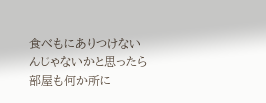食べもにありつけないんじゃないかと思ったら
部屋も何か所に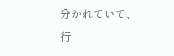分かれていて、行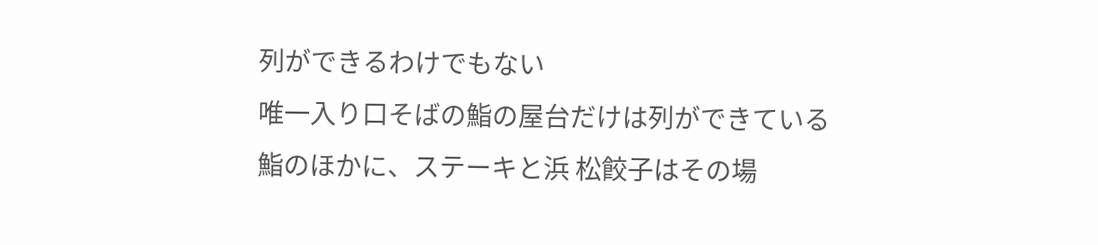列ができるわけでもない
唯一入り口そばの鮨の屋台だけは列ができている
鮨のほかに、ステーキと浜 松餃子はその場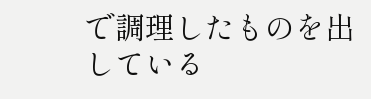で調理したものを出している